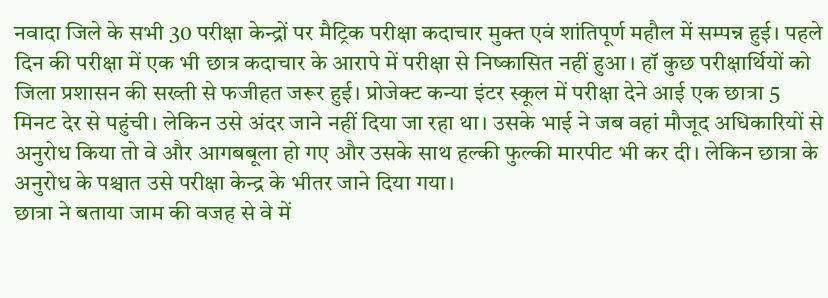नवादा जिले के सभी 30 परीक्षा केन्द्रों पर मैट्रिक परीक्षा कदाचार मुक्त एवं शांतिपूर्ण महौल में सम्पन्न हुई। पहले दिन की परीक्षा में एक भी छात्र कदाचार के आरापे में परीक्षा से निष्कासित नहीं हुआ। हॉ कुछ परीक्षार्थियों को जिला प्रशासन की सख्ती से फजीहत जरूर हुई। प्रोजेक्ट कन्या इंटर स्कूल में परीक्षा देने आई एक छात्रा 5 मिनट देर से पहुंची। लेकिन उसे अंदर जाने नहीं दिया जा रहा था। उसके भाई ने जब वहां मौजूद अधिकारियों से अनुरोध किया तो वे और आगबबूला हो गए और उसके साथ हल्की फुल्की मारपीट भी कर दी। लेकिन छात्रा के अनुरोध के पश्चात उसे परीक्षा केन्द्र के भीतर जाने दिया गया।
छात्रा ने बताया जाम की वजह से वे में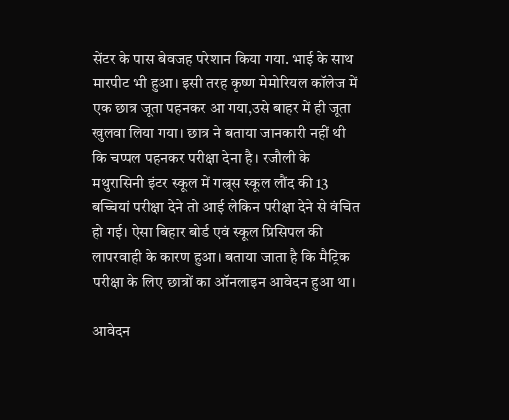सेंटर के पास बेवजह परेशान किया गया. भाई के साथ मारपीट भी हुआ। इसी तरह कृष्ण मेमोरियल कॉलेज में एक छात्र जूता पहनकर आ गया,उसे बाहर में ही जूता खुलवा लिया गया। छात्र ने बताया जानकारी नहीं थी कि चप्पल पहनकर परीक्षा देना है। रजौली के मथुरासिनी इंटर स्कूल में गल्र्स स्कूल लौंद की 13 बच्चियां परीक्षा देने तो आई लेकिन परीक्षा देने से वंचित हो गई। ऐसा बिहार बोर्ड एवं स्कूल प्रिसिपल की लापरवाही के कारण हुआ। बताया जाता है कि मैट्रिक परीक्षा के लिए छात्रों का ऑनलाइन आवेदन हुआ था।

आवेदन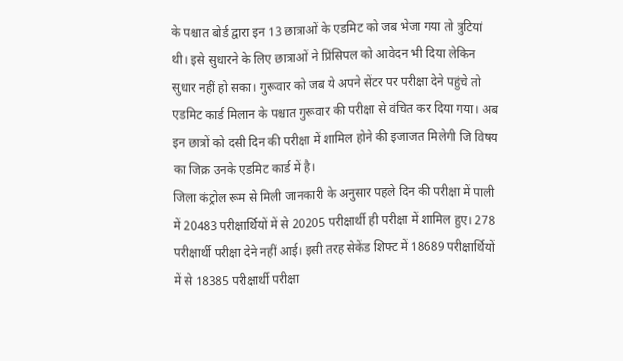के पश्चात बोर्ड द्वारा इन 13 छात्राओं के एडमिट को जब भेजा गया तो त्रुटियां थी। इसे सुधारने के लिए छात्राओं ने प्रिंसिपल को आवेदन भी दिया लेकिन सुधार नहीं हो सका। गुरूवार को जब ये अपने सेंटर पर परीक्षा देने पहुंचे तो एडमिट कार्ड मिलान के पश्चात गुरूवार की परीक्षा से वंचित कर दिया गया। अब इन छात्रों को दसी दिन की परीक्षा में शामिल होने की इजाजत मिलेगी जि विषय का जिक्र उनके एडमिट कार्ड में है।
जिला कंट्रोल रूम से मिली जानकारी के अनुसार पहले दिन की परीक्षा में पाली में 20483 परीक्षार्थियों में से 20205 परीक्षार्थी ही परीक्षा में शामिल हुए। 278 परीक्षार्थी परीक्षा देने नहीं आई। इसी तरह सेकेंड शिफ्ट में 18689 परीक्षार्थियों में से 18385 परीक्षार्थी परीक्षा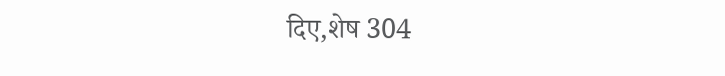दिए,शेष 304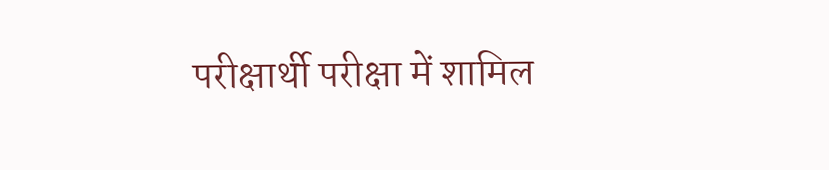परीक्षार्थी परीक्षा में शामिल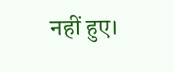नहीं हुए।